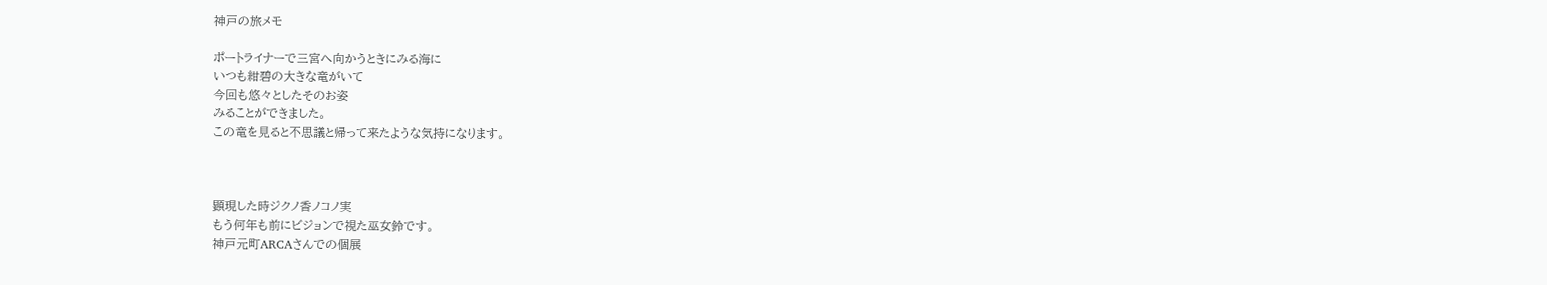神戸の旅メモ

ポートライナーで三宮へ向かうときにみる海に
いつも紺碧の大きな竜がいて
今回も悠々としたそのお姿
みることができました。
この竜を見ると不思議と帰って来たような気持になります。



顕現した時ジクノ香ノコノ実
もう何年も前にビジョンで視た巫女鈴です。
神戸元町ARCAさんでの個展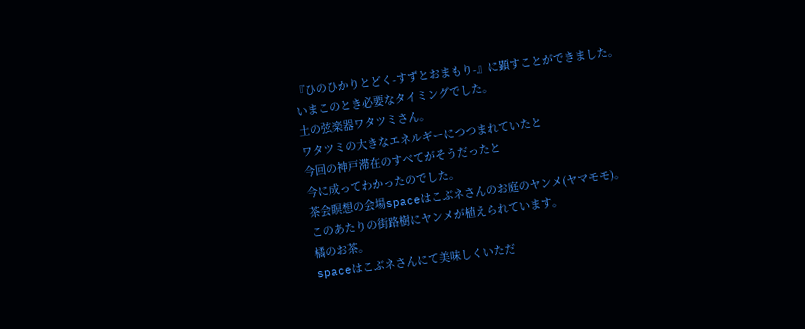『ひのひかりとどく-すずとおまもり-』に顕すことができました。
いまこのとき必要なタイミングでした。
土の弦楽器ワタツミさん。
ワタツミの大きなエネルギーにつつまれていたと
今回の神戸滞在のすべてがそうだったと
今に成ってわかったのでした。
茶会瞑想の会場spaceはこぶネさんのお庭のヤンメ(ヤマモモ)。
このあたりの街路樹にヤンメが植えられています。
橘のお茶。
spaceはこぶネさんにて美味しくいただ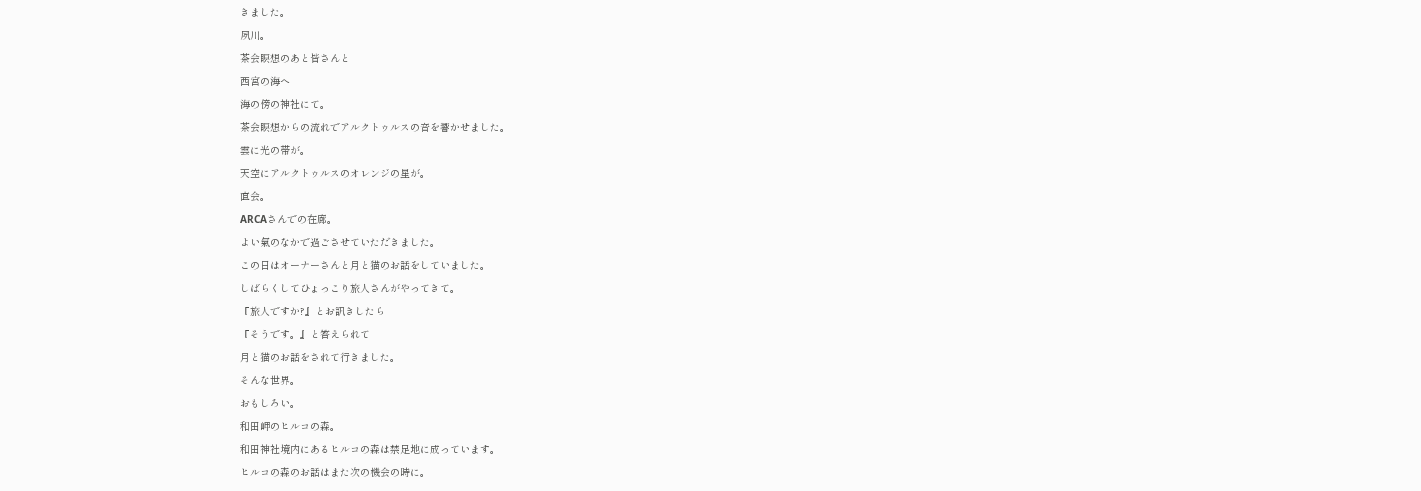きました。
夙川。
茶会瞑想のあと皆さんと
西宮の海へ
海の傍の神社にて。
茶会瞑想からの流れでアルクトゥルスの音を響かせました。
雲に光の帯が。
天空にアルクトゥルスのオレンジの星が。
直会。
ARCAさんでの在廊。
よい氣のなかで過ごさせていただきました。
この日はオーナーさんと月と猫のお話をしていました。
しばらくしてひょっこり旅人さんがやってきて。
『旅人ですか?』とお訊きしたら
『そうです。』と答えられて
月と猫のお話をされて行きました。
そんな世界。
おもしろい。
和田岬のヒルコの森。
和田神社境内にあるヒルコの森は禁足地に成っています。
ヒルコの森のお話はまた次の機会の時に。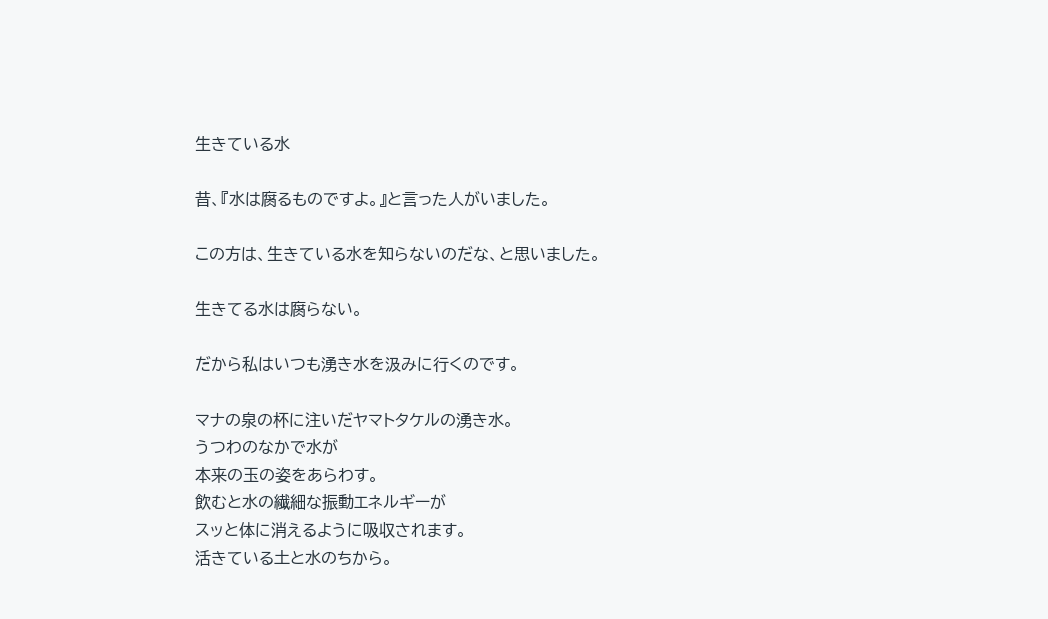生きている水

昔、『水は腐るものですよ。』と言った人がいました。

この方は、生きている水を知らないのだな、と思いました。

生きてる水は腐らない。

だから私はいつも湧き水を汲みに行くのです。

マナの泉の杯に注いだヤマトタケルの湧き水。
うつわのなかで水が
本来の玉の姿をあらわす。
飲むと水の繊細な振動エネルギーが
スッと体に消えるように吸収されます。
活きている土と水のちから。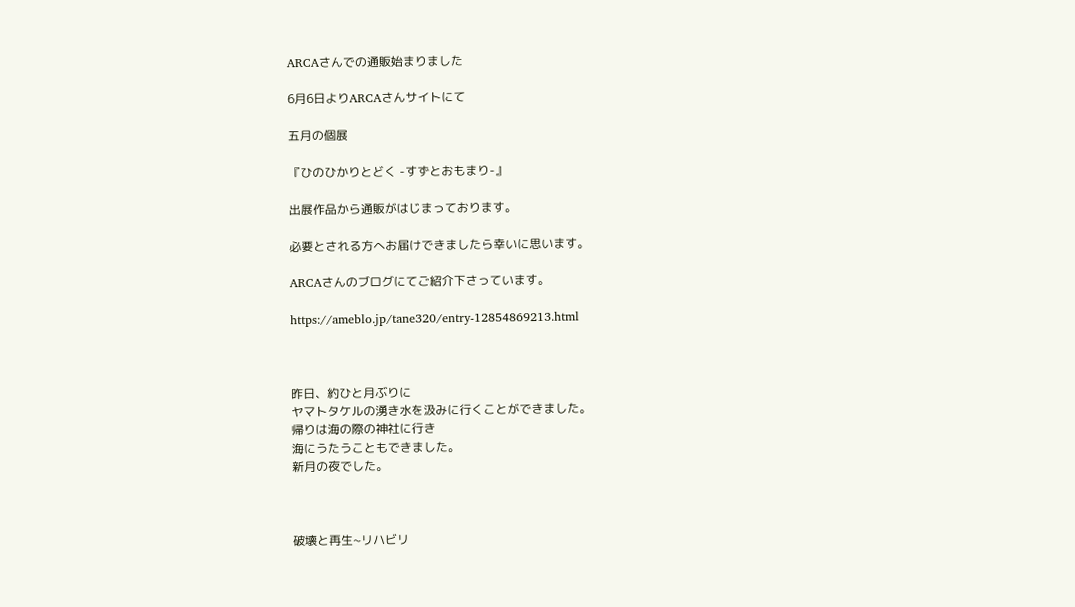ARCAさんでの通販始まりました

6月6日よりARCAさんサイトにて

五月の個展

『ひのひかりとどく -すずとおもまり-』

出展作品から通販がはじまっております。

必要とされる方へお届けできましたら幸いに思います。

ARCAさんのブログにてご紹介下さっています。

https://ameblo.jp/tane320/entry-12854869213.html



昨日、約ひと月ぶりに
ヤマトタケルの湧き水を汲みに行くことができました。
帰りは海の際の神社に行き
海にうたうこともできました。
新月の夜でした。



破壊と再生~リハビリ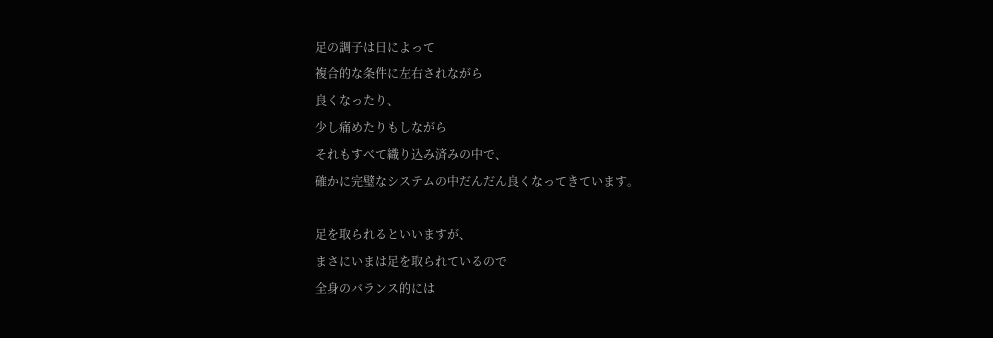足の調子は日によって
複合的な条件に左右されながら
良くなったり、
少し痛めたりもしながら
それもすべて織り込み済みの中で、
確かに完璧なシステムの中だんだん良くなってきています。

足を取られるといいますが、
まさにいまは足を取られているので
全身のバランス的には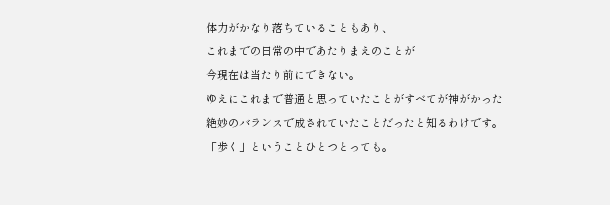体力がかなり落ちていることもあり、
これまでの日常の中であたりまえのことが
今現在は当たり前にできない。
ゆえにこれまで普通と思っていたことがすべてが神がかった
絶妙のバランスで成されていたことだったと知るわけです。
「歩く」ということひとつとっても。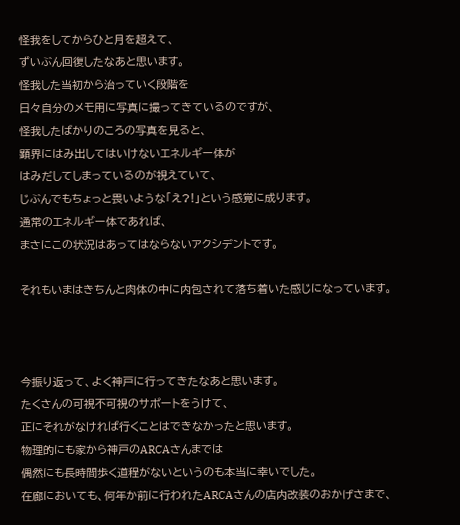怪我をしてからひと月を超えて、
ずいぶん回復したなあと思います。
怪我した当初から治っていく段階を
日々自分のメモ用に写真に撮ってきているのですが、
怪我したばかりのころの写真を見ると、
顕界にはみ出してはいけないエネルギー体が
はみだしてしまっているのが視えていて、
じぶんでもちょっと畏いような「え?!」という感覚に成ります。
通常のエネルギー体であれば、
まさにこの状況はあってはならないアクシデントです。

それもいまはきちんと肉体の中に内包されて落ち着いた感じになっています。



今振り返って、よく神戸に行ってきたなあと思います。
たくさんの可視不可視のサポートをうけて、
正にそれがなければ行くことはできなかったと思います。
物理的にも家から神戸のARCAさんまでは
偶然にも長時間歩く道程がないというのも本当に幸いでした。
在廊においても、何年か前に行われたARCAさんの店内改装のおかげさまで、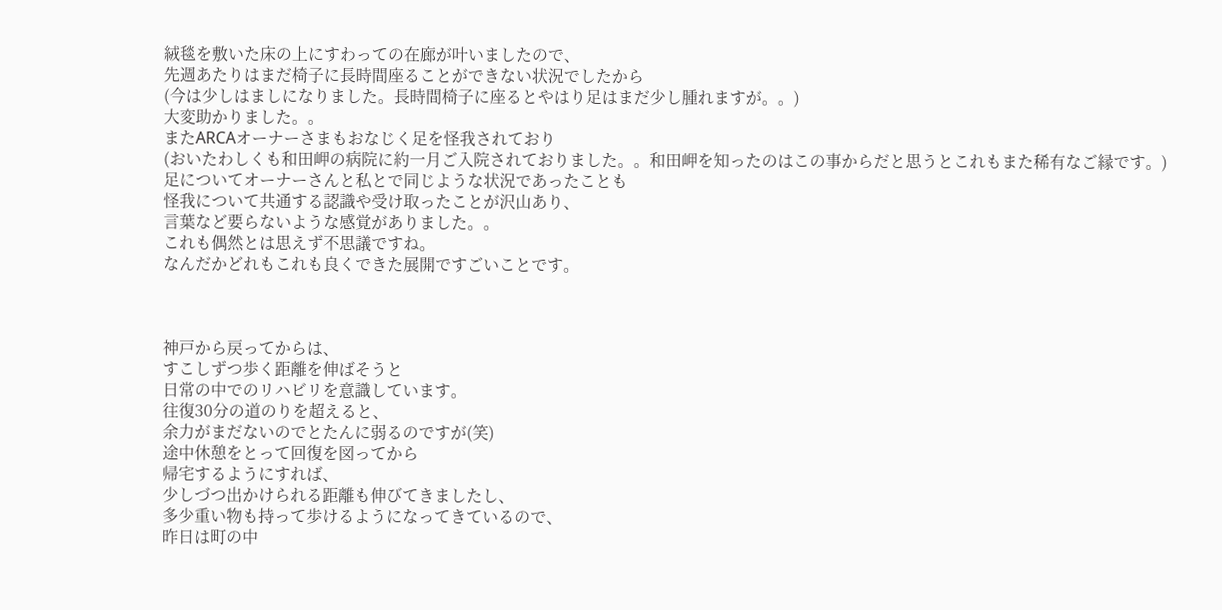絨毯を敷いた床の上にすわっての在廊が叶いましたので、
先週あたりはまだ椅子に長時間座ることができない状況でしたから
(今は少しはましになりました。長時間椅子に座るとやはり足はまだ少し腫れますが。。)
大変助かりました。。
またARCAオーナーさまもおなじく足を怪我されており
(おいたわしくも和田岬の病院に約一月ご入院されておりました。。和田岬を知ったのはこの事からだと思うとこれもまた稀有なご縁です。)
足についてオーナーさんと私とで同じような状況であったことも
怪我について共通する認識や受け取ったことが沢山あり、
言葉など要らないような感覚がありました。。
これも偶然とは思えず不思議ですね。
なんだかどれもこれも良くできた展開ですごいことです。



神戸から戻ってからは、
すこしずつ歩く距離を伸ばそうと
日常の中でのリハビリを意識しています。
往復30分の道のりを超えると、
余力がまだないのでとたんに弱るのですが(笑)
途中休憩をとって回復を図ってから
帰宅するようにすれば、
少しづつ出かけられる距離も伸びてきましたし、
多少重い物も持って歩けるようになってきているので、
昨日は町の中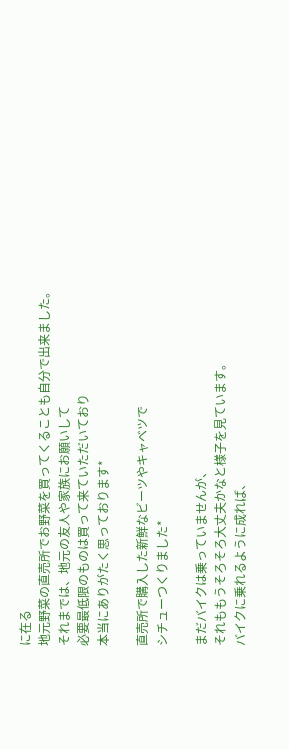に在る
地元野菜の直売所でお野菜を買ってくることも自分で出来ました。
それまでは、地元の友人や家族にお願いして
必要最低限のものは買って来ていただいており
本当にありがたく思っております*

直売所で購入した新鮮なビーツやキャベツで
シチューつくりました*

まだバイクは乗っていませんが、
それももうそろそろ大丈夫かなと様子を見ています。
バイクに乗れるように成れば、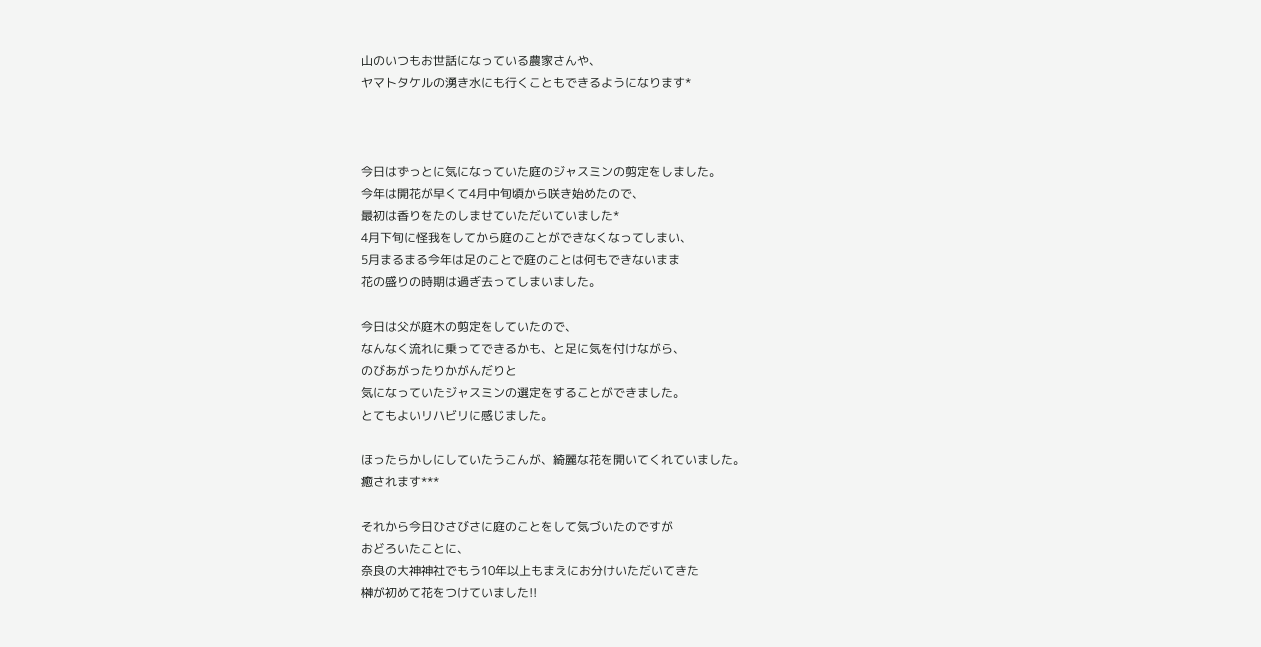山のいつもお世話になっている農家さんや、
ヤマトタケルの湧き水にも行くこともできるようになります*



今日はずっとに気になっていた庭のジャスミンの剪定をしました。
今年は開花が早くて4月中旬頃から咲き始めたので、
最初は香りをたのしませていただいていました*
4月下旬に怪我をしてから庭のことができなくなってしまい、
5月まるまる今年は足のことで庭のことは何もできないまま
花の盛りの時期は過ぎ去ってしまいました。

今日は父が庭木の剪定をしていたので、
なんなく流れに乗ってできるかも、と足に気を付けながら、
のびあがったりかがんだりと
気になっていたジャスミンの選定をすることができました。
とてもよいリハビリに感じました。

ほったらかしにしていたうこんが、綺麗な花を開いてくれていました。
癒されます***

それから今日ひさびさに庭のことをして気づいたのですが
おどろいたことに、
奈良の大神神社でもう10年以上もまえにお分けいただいてきた
榊が初めて花をつけていました!!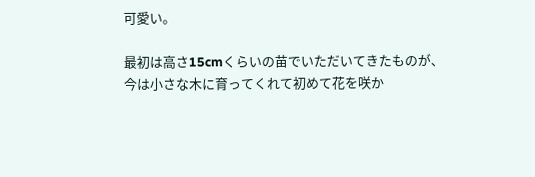可愛い。

最初は高さ15cmくらいの苗でいただいてきたものが、
今は小さな木に育ってくれて初めて花を咲か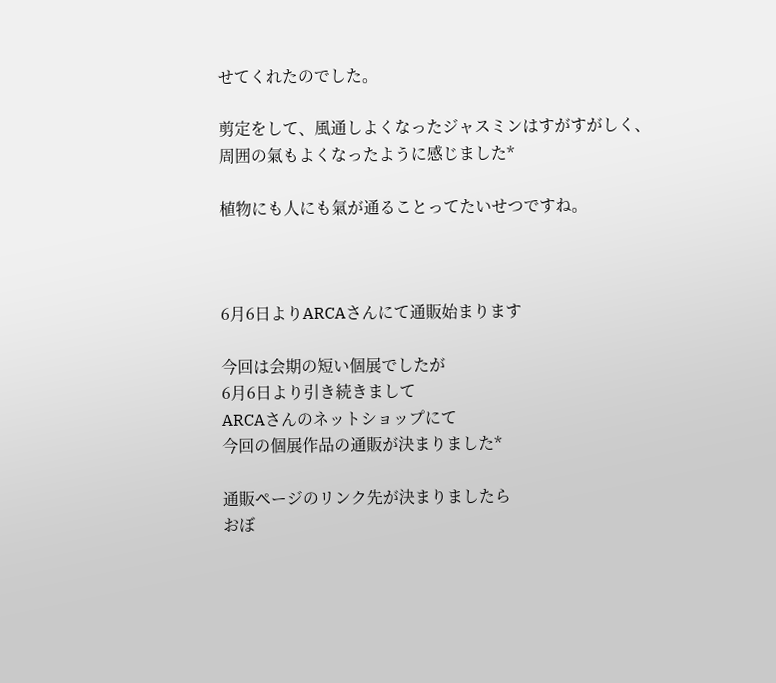せてくれたのでした。

剪定をして、風通しよくなったジャスミンはすがすがしく、
周囲の氣もよくなったように感じました*

植物にも人にも氣が通ることってたいせつですね。



6月6日よりARCAさんにて通販始まります

今回は会期の短い個展でしたが
6月6日より引き続きまして
ARCAさんのネットショップにて
今回の個展作品の通販が決まりました*

通販ページのリンク先が決まりましたら
おぼ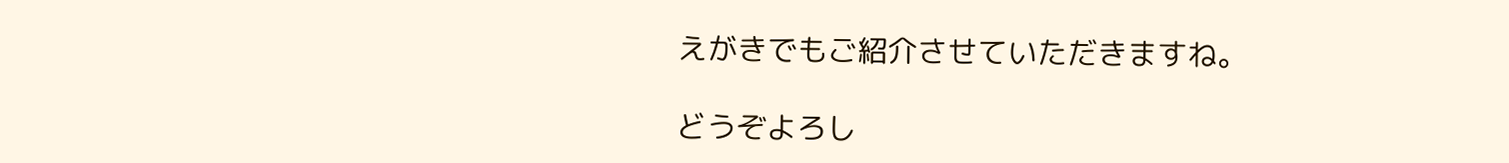えがきでもご紹介させていただきますね。

どうぞよろし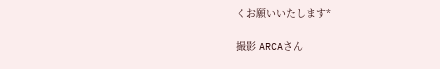くお願いいたします*

撮影 ARCAさん